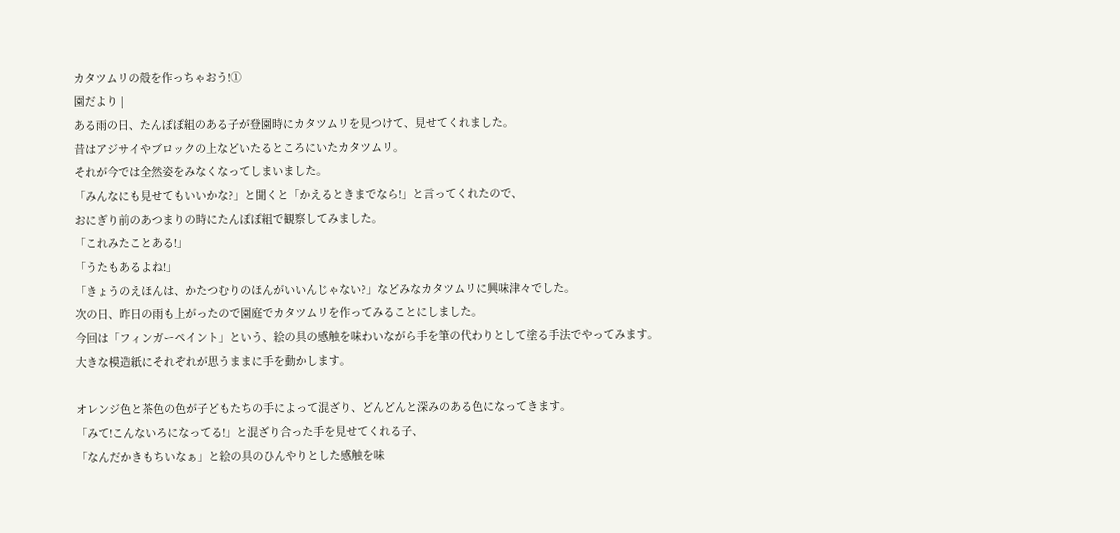カタツムリの殻を作っちゃおう!①
園だより |
ある雨の日、たんぽぽ組のある子が登園時にカタツムリを見つけて、見せてくれました。
昔はアジサイやブロックの上などいたるところにいたカタツムリ。
それが今では全然姿をみなくなってしまいました。
「みんなにも見せてもいいかな?」と聞くと「かえるときまでなら!」と言ってくれたので、
おにぎり前のあつまりの時にたんぽぽ組で観察してみました。
「これみたことある!」
「うたもあるよね!」
「きょうのえほんは、かたつむりのほんがいいんじゃない?」などみなカタツムリに興味津々でした。
次の日、昨日の雨も上がったので園庭でカタツムリを作ってみることにしました。
今回は「フィンガーペイント」という、絵の具の感触を味わいながら手を筆の代わりとして塗る手法でやってみます。
大きな模造紙にそれぞれが思うままに手を動かします。

オレンジ色と茶色の色が子どもたちの手によって混ざり、どんどんと深みのある色になってきます。
「みて!こんないろになってる!」と混ざり合った手を見せてくれる子、
「なんだかきもちいなぁ」と絵の具のひんやりとした感触を味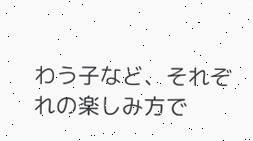わう子など、それぞれの楽しみ方で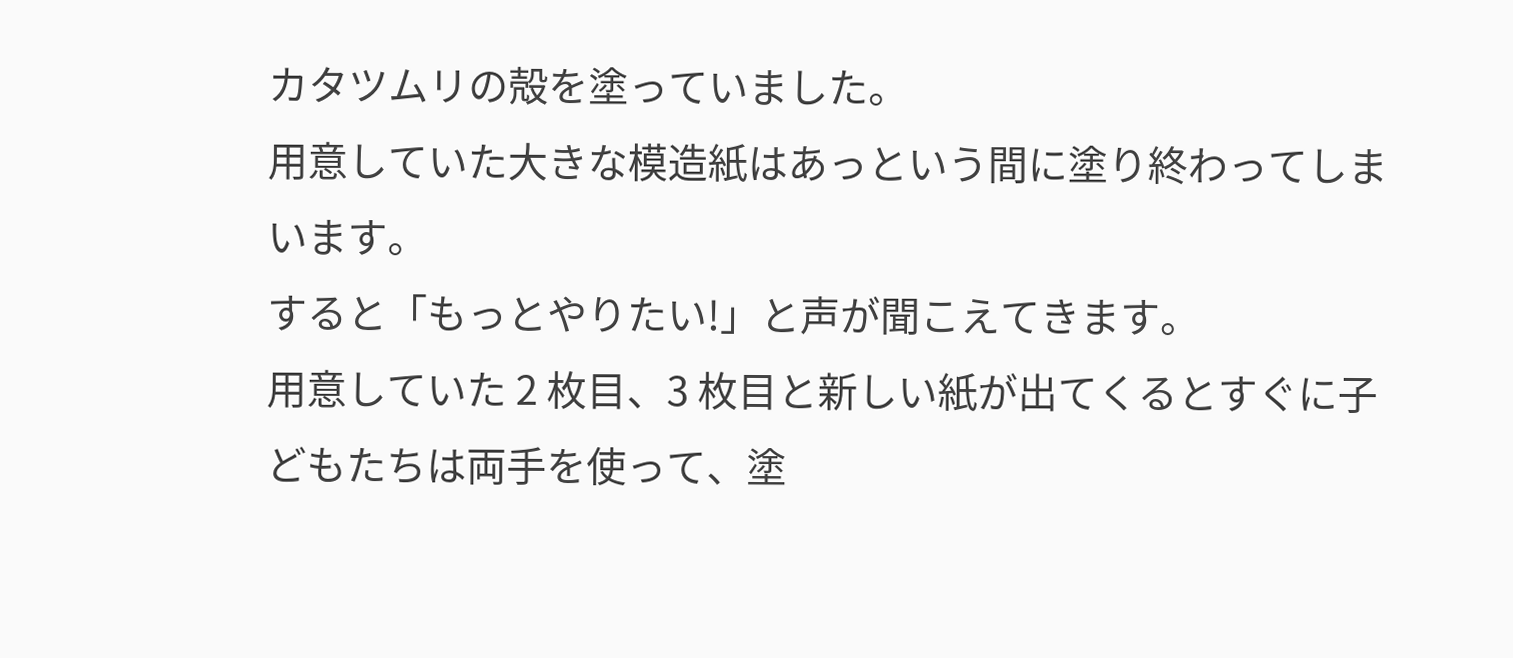カタツムリの殻を塗っていました。
用意していた大きな模造紙はあっという間に塗り終わってしまいます。
すると「もっとやりたい!」と声が聞こえてきます。
用意していた 2 枚目、3 枚目と新しい紙が出てくるとすぐに子どもたちは両手を使って、塗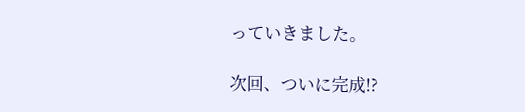っていきました。

次回、ついに完成!?